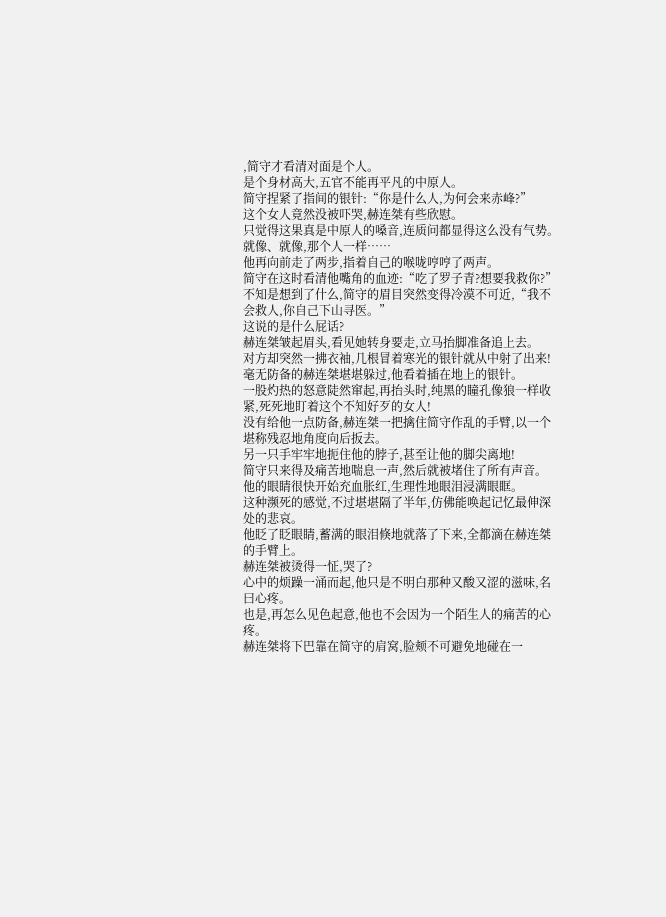,简守才看清对面是个人。
是个身材高大,五官不能再平凡的中原人。
简守捏紧了指间的银针:“你是什么人,为何会来赤峰?”
这个女人竟然没被吓哭,赫连桀有些欣慰。
只觉得这果真是中原人的嗓音,连质问都显得这么没有气势。
就像、就像,那个人一样……
他再向前走了两步,指着自己的喉咙哼哼了两声。
简守在这时看清他嘴角的血迹:“吃了罗子青?想要我救你?”
不知是想到了什么,简守的眉目突然变得冷漠不可近,“我不会救人,你自己下山寻医。”
这说的是什么屁话?
赫连桀皱起眉头,看见她转身要走,立马抬脚准备追上去。
对方却突然一拂衣袖,几根冒着寒光的银针就从中射了出来!
毫无防备的赫连桀堪堪躲过,他看着插在地上的银针。
一股灼热的怒意陡然窜起,再抬头时,纯黑的瞳孔像狼一样收紧,死死地盯着这个不知好歹的女人!
没有给他一点防备,赫连桀一把擒住简守作乱的手臂,以一个堪称残忍地角度向后扳去。
另一只手牢牢地扼住他的脖子,甚至让他的脚尖离地!
简守只来得及痛苦地喘息一声,然后就被堵住了所有声音。
他的眼睛很快开始充血胀红,生理性地眼泪浸满眼眶。
这种濒死的感觉,不过堪堪隔了半年,仿佛能唤起记忆最伸深处的悲哀。
他眨了眨眼睛,蓄满的眼泪倏地就落了下来,全都滴在赫连桀的手臂上。
赫连桀被烫得一怔,哭了?
心中的烦躁一涌而起,他只是不明白那种又酸又涩的滋味,名曰心疼。
也是,再怎么见色起意,他也不会因为一个陌生人的痛苦的心疼。
赫连桀将下巴靠在简守的肩窝,脸颊不可避免地碰在一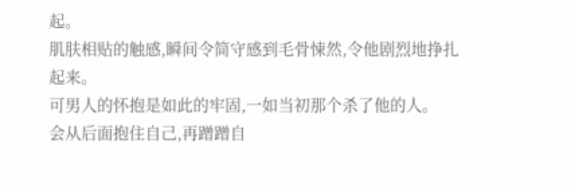起。
肌肤相贴的触感,瞬间令简守感到毛骨悚然,令他剧烈地挣扎起来。
可男人的怀抱是如此的牢固,一如当初那个杀了他的人。
会从后面抱住自己,再蹭蹭自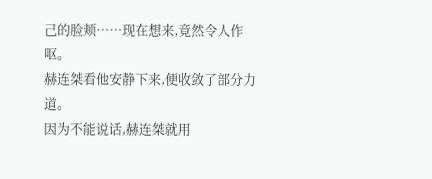己的脸颊……现在想来,竟然令人作呕。
赫连桀看他安静下来,便收敛了部分力道。
因为不能说话,赫连桀就用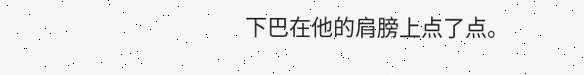下巴在他的肩膀上点了点。